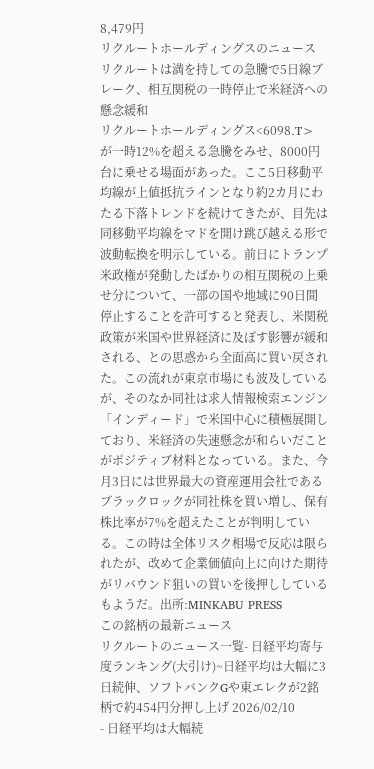8,479円
リクルートホールディングスのニュース
リクルートは満を持しての急騰で5日線ブレーク、相互関税の一時停止で米経済への懸念緩和
リクルートホールディングス<6098.T>が一時12%を超える急騰をみせ、8000円台に乗せる場面があった。ここ5日移動平均線が上値抵抗ラインとなり約2カ月にわたる下落トレンドを続けてきたが、目先は同移動平均線をマドを開け跳び越える形で波動転換を明示している。前日にトランプ米政権が発動したばかりの相互関税の上乗せ分について、一部の国や地域に90日間停止することを許可すると発表し、米関税政策が米国や世界経済に及ぼす影響が緩和される、との思惑から全面高に買い戻された。この流れが東京市場にも波及しているが、そのなか同社は求人情報検索エンジン「インディード」で米国中心に積極展開しており、米経済の失速懸念が和らいだことがポジティブ材料となっている。また、今月3日には世界最大の資産運用会社であるブラックロックが同社株を買い増し、保有株比率が7%を超えたことが判明している。この時は全体リスク相場で反応は限られたが、改めて企業価値向上に向けた期待がリバウンド狙いの買いを後押ししているもようだ。出所:MINKABU PRESS
この銘柄の最新ニュース
リクルートのニュース一覧- 日経平均寄与度ランキング(大引け)~日経平均は大幅に3日続伸、ソフトバンクGや東エレクが2銘柄で約454円分押し上げ 2026/02/10
- 日経平均は大幅続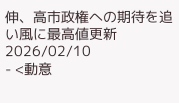伸、高市政権への期待を追い風に最高値更新 2026/02/10
- <動意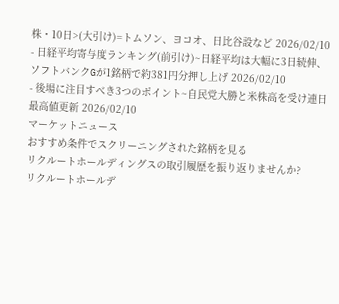株・10日>(大引け)=トムソン、ヨコオ、日比谷設など 2026/02/10
- 日経平均寄与度ランキング(前引け)~日経平均は大幅に3日続伸、ソフトバンクGが1銘柄で約381円分押し上げ 2026/02/10
- 後場に注目すべき3つのポイント~自民党大勝と米株高を受け連日最高値更新 2026/02/10
マーケットニュース
おすすめ条件でスクリーニングされた銘柄を見る
リクルートホールディングスの取引履歴を振り返りませんか?
リクルートホールデ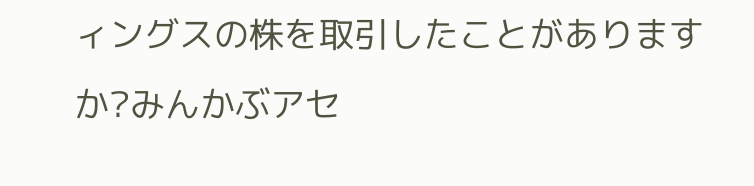ィングスの株を取引したことがありますか?みんかぶアセ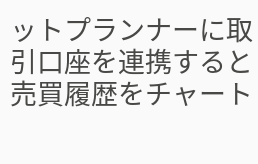ットプランナーに取引口座を連携すると売買履歴をチャート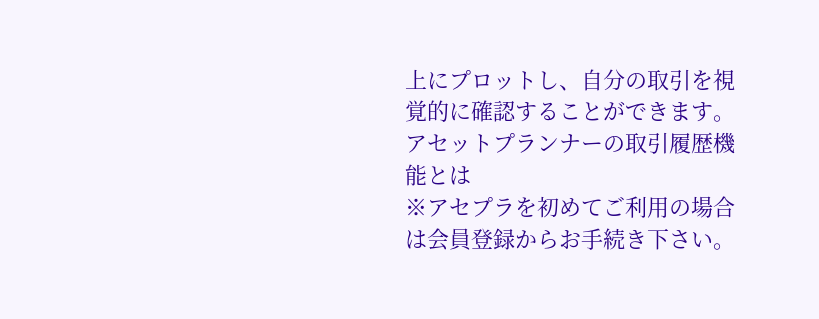上にプロットし、自分の取引を視覚的に確認することができます。
アセットプランナーの取引履歴機能とは
※アセプラを初めてご利用の場合は会員登録からお手続き下さい。